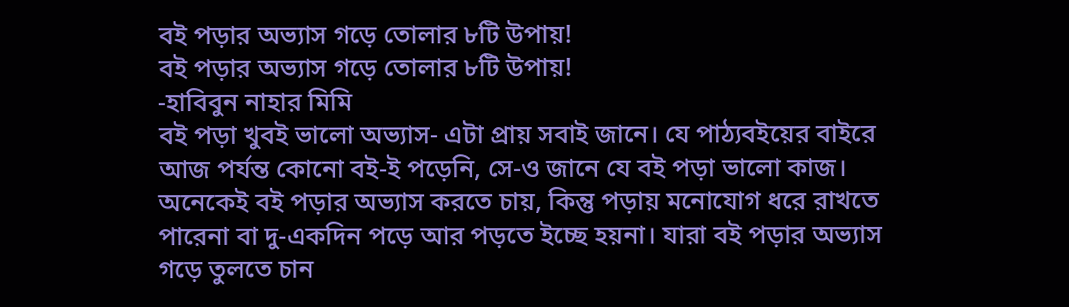বই পড়ার অভ্যাস গড়ে তোলার ৮টি উপায়!
বই পড়ার অভ্যাস গড়ে তোলার ৮টি উপায়!
-হাবিবুন নাহার মিমি
বই পড়া খুবই ভালো অভ্যাস- এটা প্রায় সবাই জানে। যে পাঠ্যবইয়ের বাইরে আজ পর্যন্ত কোনো বই-ই পড়েনি, সে-ও জানে যে বই পড়া ভালো কাজ। অনেকেই বই পড়ার অভ্যাস করতে চায়, কিন্তু পড়ায় মনোযোগ ধরে রাখতে পারেনা বা দু-একদিন পড়ে আর পড়তে ইচ্ছে হয়না। যারা বই পড়ার অভ্যাস গড়ে তুলতে চান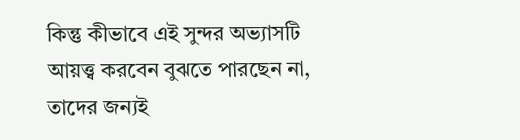কিন্তু কীভাবে এই সুন্দর অভ্যাসটি আয়ত্ত্ব করবেন বুঝতে পারছেন না, তাদের জন্যই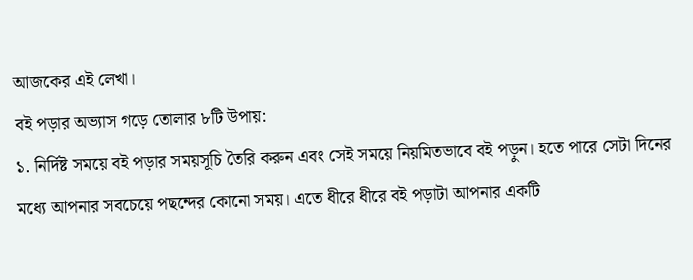আজকের এই লেখা।
বই পড়ার অভ্যাস গড়ে তোলার ৮টি উপায়:
১. নির্দিষ্ট সময়ে বই পড়ার সময়সূচি তৈরি করুন এবং সেই সময়ে নিয়মিতভাবে বই পড়ুন। হতে পারে সেটা দিনের মধ্যে আপনার সবচেয়ে পছন্দের কোনো সময়। এতে ধীরে ধীরে বই পড়াটা আপনার একটি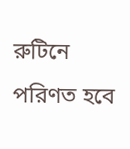রুটিনে পরিণত হবে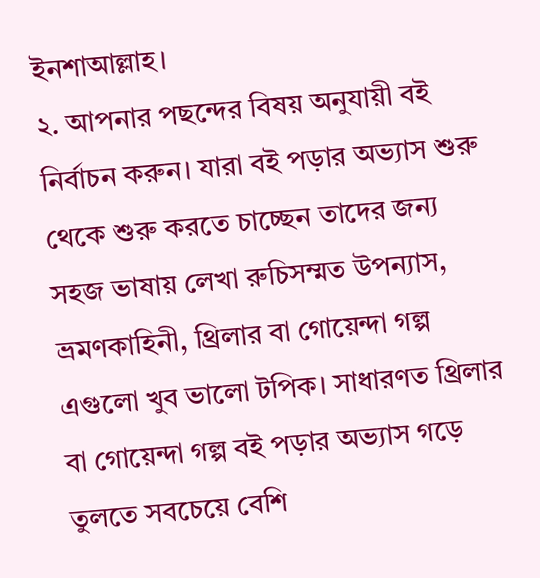ইনশাআল্লাহ।
২. আপনার পছন্দের বিষয় অনুযায়ী বই নির্বাচন করুন। যারা বই পড়ার অভ্যাস শুরু থেকে শুরু করতে চাচ্ছেন তাদের জন্য সহজ ভাষায় লেখা রুচিসম্মত উপন্যাস, ভ্রমণকাহিনী, থ্রিলার বা গোয়েন্দা গল্প এগুলো খুব ভালো টপিক। সাধারণত থ্রিলার বা গোয়েন্দা গল্প বই পড়ার অভ্যাস গড়ে তুলতে সবচেয়ে বেশি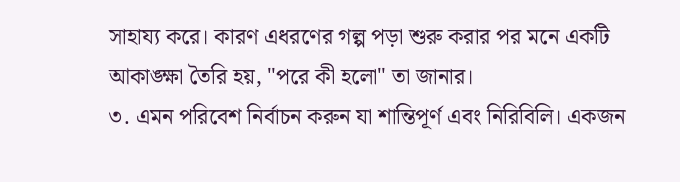সাহায্য করে। কারণ এধরণের গল্প পড়া শুরু করার পর মনে একটি আকাঙ্ক্ষা তৈরি হয়, "পরে কী হলো" তা জানার।
৩. এমন পরিবেশ নির্বাচন করুন যা শান্তিপূর্ণ এবং নিরিবিলি। একজন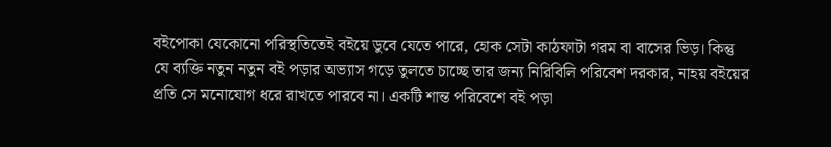বইপোকা যেকোনো পরিস্থতিতেই বইয়ে ডুবে যেতে পারে, হোক সেটা কাঠফাটা গরম বা বাসের ভিড়। কিন্তু যে ব্যক্তি নতুন নতুন বই পড়ার অভ্যাস গড়ে তুলতে চাচ্ছে তার জন্য নিরিবিলি পরিবেশ দরকার, নাহয় বইয়ের প্রতি সে মনোযোগ ধরে রাখতে পারবে না। একটি শান্ত পরিবেশে বই পড়া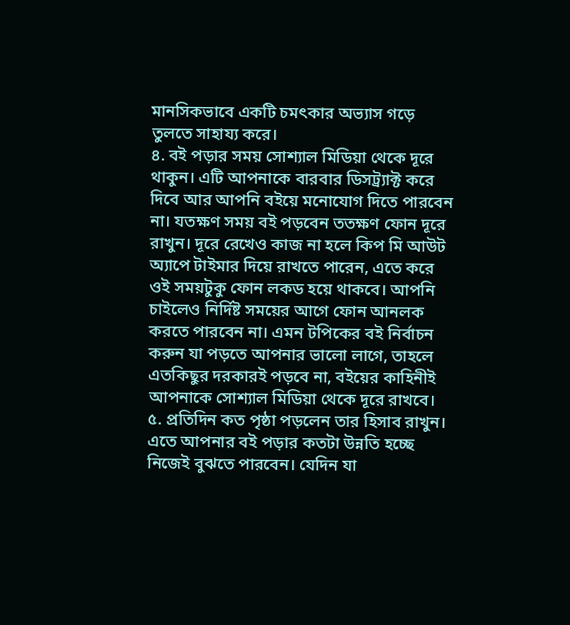মানসিকভাবে একটি চমৎকার অভ্যাস গড়ে তুলতে সাহায্য করে।
৪. বই পড়ার সময় সোশ্যাল মিডিয়া থেকে দূরে থাকুন। এটি আপনাকে বারবার ডিসট্র্যাক্ট করে দিবে আর আপনি বইয়ে মনোযোগ দিতে পারবেন না। যতক্ষণ সময় বই পড়বেন ততক্ষণ ফোন দূরে রাখুন। দূরে রেখেও কাজ না হলে কিপ মি আউট অ্যাপে টাইমার দিয়ে রাখতে পারেন, এতে করে ওই সময়টুকু ফোন লকড হয়ে থাকবে। আপনি চাইলেও নির্দিষ্ট সময়ের আগে ফোন আনলক করতে পারবেন না। এমন টপিকের বই নির্বাচন করুন যা পড়তে আপনার ভালো লাগে, তাহলে এতকিছুর দরকারই পড়বে না, বইয়ের কাহিনীই আপনাকে সোশ্যাল মিডিয়া থেকে দূরে রাখবে।
৫. প্রতিদিন কত পৃষ্ঠা পড়লেন তার হিসাব রাখুন। এতে আপনার বই পড়ার কতটা উন্নতি হচ্ছে নিজেই বুঝতে পারবেন। যেদিন যা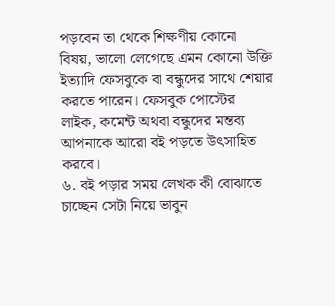পড়বেন তা থেকে শিক্ষণীয় কোনো বিষয়, ভালো লেগেছে এমন কোনো উক্তি ইত্যাদি ফেসবুকে বা বন্ধুদের সাথে শেয়ার করতে পারেন। ফেসবুক পোস্টের লাইক, কমেন্ট অথবা বন্ধুদের মন্তব্য আপনাকে আরো বই পড়তে উৎসাহিত করবে।
৬. বই পড়ার সময় লেখক কী বোঝাতে চাচ্ছেন সেটা নিয়ে ভাবুন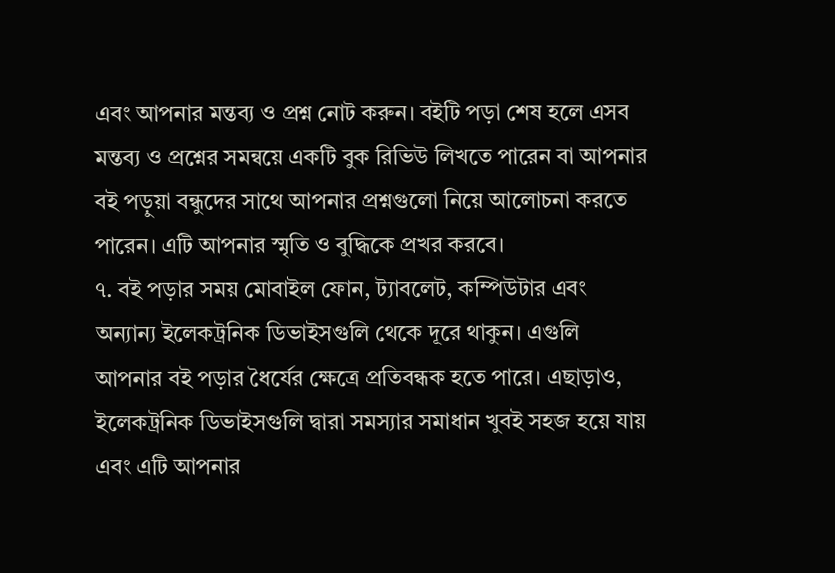এবং আপনার মন্তব্য ও প্রশ্ন নোট করুন। বইটি পড়া শেষ হলে এসব মন্তব্য ও প্রশ্নের সমন্বয়ে একটি বুক রিভিউ লিখতে পারেন বা আপনার বই পড়ুয়া বন্ধুদের সাথে আপনার প্রশ্নগুলো নিয়ে আলোচনা করতে পারেন। এটি আপনার স্মৃতি ও বুদ্ধিকে প্রখর করবে।
৭. বই পড়ার সময় মোবাইল ফোন, ট্যাবলেট, কম্পিউটার এবং অন্যান্য ইলেকট্রনিক ডিভাইসগুলি থেকে দূরে থাকুন। এগুলি আপনার বই পড়ার ধৈর্যের ক্ষেত্রে প্রতিবন্ধক হতে পারে। এছাড়াও, ইলেকট্রনিক ডিভাইসগুলি দ্বারা সমস্যার সমাধান খুবই সহজ হয়ে যায় এবং এটি আপনার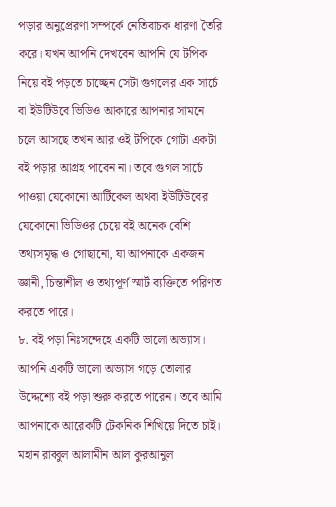পড়ার অনুপ্রেরণা সম্পর্কে নেতিবাচক ধারণা তৈরি করে। যখন আপনি দেখবেন আপনি যে টপিক নিয়ে বই পড়তে চাচ্ছেন সেটা গুগলের এক সার্চে বা ইউটিউবে ভিডিও আকারে আপনার সামনে চলে আসছে তখন আর ওই টপিকে গোটা একটা বই পড়ার আগ্রহ পাবেন না। তবে গুগল সার্চে পাওয়া যেকোনো আর্টিকেল অথবা ইউটিউবের যেকোনো ভিডিওর চেয়ে বই অনেক বেশি তথ্যসমৃদ্ধ ও গোছানো, যা আপনাকে একজন জ্ঞানী, চিন্তাশীল ও তথ্যপূর্ণ স্মার্ট ব্যক্তিতে পরিণত করতে পারে।
৮. বই পড়া নিঃসন্দেহে একটি ভালো অভ্যাস। আপনি একটি ভালো অভ্যাস গড়ে তোলার উদ্দেশ্যে বই পড়া শুরু করতে পারেন। তবে আমি আপনাকে আরেকটি টেকনিক শিখিয়ে দিতে চাই। মহান রাব্বুল আলামীন আল কুরআনুল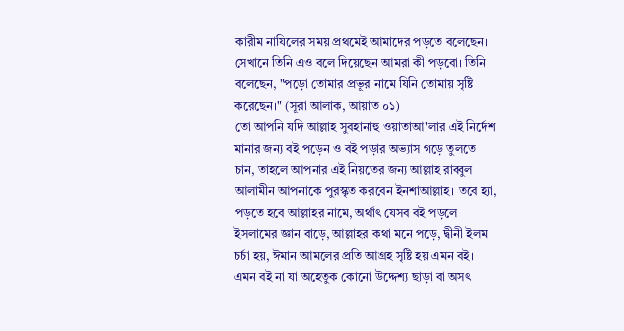কারীম নাযিলের সময় প্রথমেই আমাদের পড়তে বলেছেন। সেখানে তিনি এও বলে দিয়েছেন আমরা কী পড়বো। তিনি বলেছেন, "পড়ো তোমার প্রভূর নামে যিনি তোমায় সৃষ্টি করেছেন।" (সূরা আলাক, আয়াত ০১)
তো আপনি যদি আল্লাহ সুবহানাহু ওয়াতাআ'লার এই নির্দেশ মানার জন্য বই পড়েন ও বই পড়ার অভ্যাস গড়ে তুলতে চান, তাহলে আপনার এই নিয়তের জন্য আল্লাহ রাব্বুল আলামীন আপনাকে পুরস্কৃত করবেন ইনশাআল্লাহ। তবে হ্যা, পড়তে হবে আল্লাহর নামে, অর্থাৎ যেসব বই পড়লে ইসলামের জ্ঞান বাড়ে, আল্লাহর কথা মনে পড়ে, দ্বীনী ইলম চর্চা হয়, ঈমান আমলের প্রতি আগ্রহ সৃষ্টি হয় এমন বই। এমন বই না যা অহেতুক কোনো উদ্দেশ্য ছাড়া বা অসৎ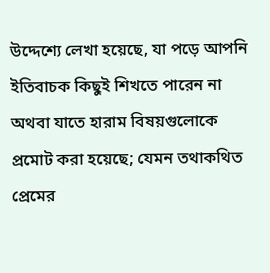উদ্দেশ্যে লেখা হয়েছে, যা পড়ে আপনি ইতিবাচক কিছুই শিখতে পারেন না অথবা যাতে হারাম বিষয়গুলোকে প্রমোট করা হয়েছে; যেমন তথাকথিত প্রেমের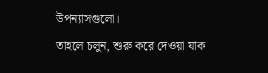উপন্যাসগুলো।
তাহলে চলুন, শুরু করে দেওয়া যাক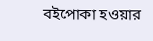বইপোকা হওয়ার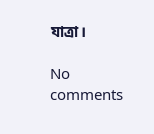যাত্রা।

No comments